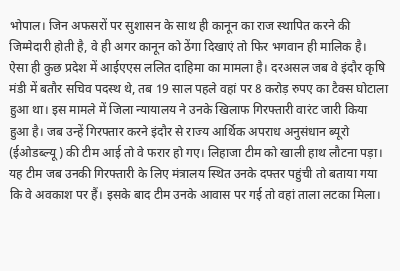भोपाल। जिन अफसरों पर सुशासन के साथ ही कानून का राज स्थापित करने की जिम्मेदारी होती है, वे ही अगर कानून को ठेंगा दिखाएं तो फिर भगवान ही मालिक है। ऐसा ही कुछ प्रदेश में आईएएस ललित दाहिमा का मामला है। दरअसल जब वे इंदौर कृषि मंडी में बतौर सचिव पदस्थ थे, तब 19 साल पहले वहां पर 8 करोड़ रुपए का टैक्स घोटाला हुआ था। इस मामले में जिला न्यायालय ने उनके खिलाफ गिरफ्तारी वारंट जारी किया हुआ है। जब उन्हें गिरफ्तार करने इंदौर से राज्य आर्थिक अपराध अनुसंधान ब्यूरो (ईओडब्ल्यू ) की टीम आई तो वे फरार हो गए। लिहाजा टीम को खाली हाथ लौटना पड़ा।
यह टीम जब उनकी गिरफ्तारी के लिए मंत्रालय स्थित उनके दफ्तर पहुंची तो बताया गया कि वे अवकाश पर हैं। इसके बाद टीम उनके आवास पर गई तो वहां ताला लटका मिला।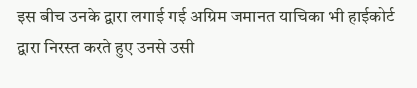इस बीच उनके द्वारा लगाई गई अग्रिम जमानत याचिका भी हाईकोर्ट द्वारा निरस्त करते हुए उनसे उसी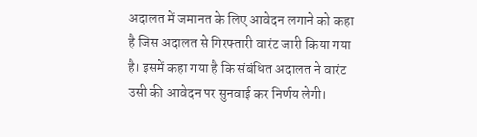अदालत में जमानत के लिए आवेदन लगाने को कहा है जिस अदालत से गिरफ्तारी वारंट जारी किया गया है। इसमें कहा गया है कि संबंधित अदालत ने वारंट उसी की आवेदन पर सुनवाई कर निर्णय लेगी।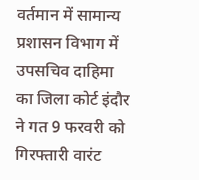वर्तमान में सामान्य प्रशासन विभाग में उपसचिव दाहिमा का जिला कोर्ट इंदौर ने गत 9 फरवरी को गिरफ्तारी वारंट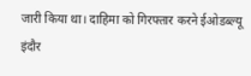जारी किया था। दाहिमा को गिरफ्तार करने ईओडब्ल्यू इंदौर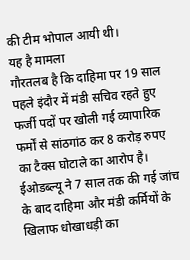की टीम भोपाल आयी थी।
यह है मामला
गौरतलब है कि दाहिमा पर 19 साल पहले इंदौर में मंडी सचिव रहते हुए फर्जी पदों पर खोली गई व्यापारिक फर्मों से सांठगांठ कर 8 करोड़ रुपए का टैक्स घोटाले का आरोप है। ईओडब्ल्यू ने 7 साल तक की गई जांच के बाद दाहिमा और मंडी कर्मियों के खिलाफ धोखाधड़ी का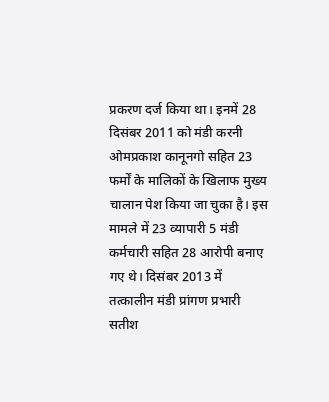प्रकरण दर्ज किया था। इनमें 28 दिसंबर 2011 को मंडी करनी ओमप्रकाश कानूनगो सहित 23 फर्मों के मालिकों के खिलाफ मुख्य चालान पेश किया जा चुका है। इस मामले में 23 व्यापारी 5 मंडी कर्मचारी सहित 28 आरोपी बनाए गए थे। दिसंबर 2013 में तत्कालीन मंडी प्रांगण प्रभारी सतीश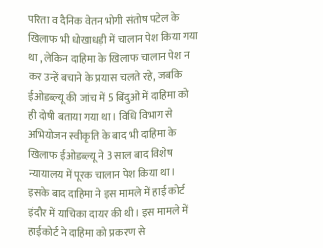परिता व दैनिक वेतन भोगी संतोष पटेल के खिलाफ भी धोखाधड़ी में चालान पेश किया गया था , लेकिन दाहिमा के खिलाफ चालान पेश न कर उन्हें बचाने के प्रयास चलते रहे, जबकि ईओडब्ल्यू की जांच में 5 बिंदुओं में दाहिमा को ही दोषी बताया गया था। विधि विभाग से अभियोजन स्वीकृति के बाद भी दाहिमा के खिलाफ ईओडब्ल्यू ने 3 साल बाद विशेष न्यायालय में पूरक चालान पेश किया था। इसके बाद दाहिमा ने इस मामले में हाई कोर्ट इंदौर में याचिका दायर की थी। इस मामले में हाईकोर्ट ने दाहिमा को प्रकरण से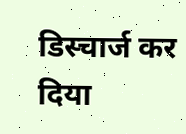डिस्चार्ज कर दिया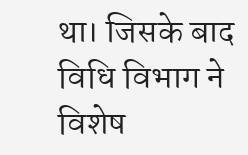था। जिसके बाद विधि विभाग ने विशेष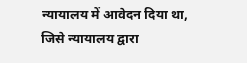न्यायालय में आवेदन दिया था, जिसे न्यायालय द्वारा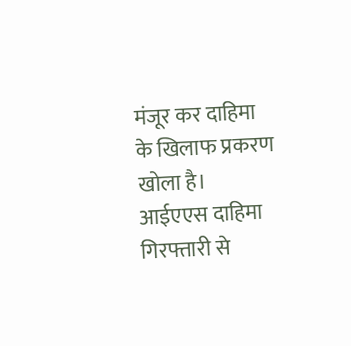मंजूर कर दाहिमा के खिलाफ प्रकरण खोला है।
आईएएस दाहिमा गिरफ्तारी से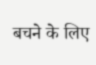बचने के लिए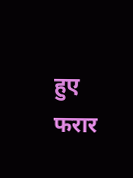हुए फरार